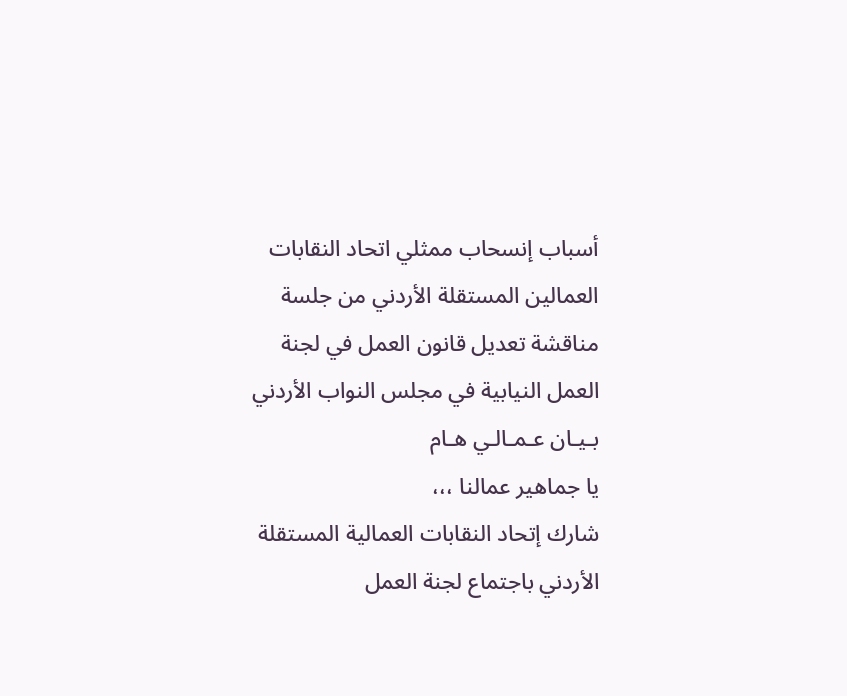أسباب إنسحاب ممثلي اتحاد النقابات العمالين المستقلة الأردني من جلسة مناقشة تعديل قانون العمل في لجنة العمل النيابية في مجلس النواب الأردني
بـيـان عـمـالـي هـام
يا جماهير عمالنا ،،،
شارك إتحاد النقابات العمالية المستقلة الأردني باجتماع لجنة العمل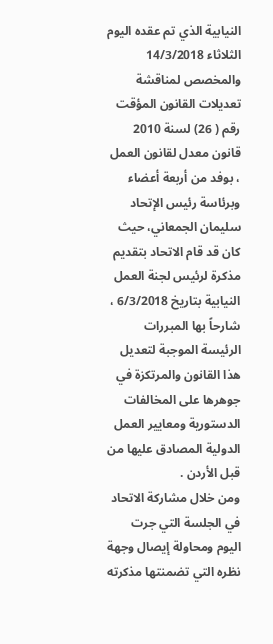النيابية الذي تم عقده اليوم الثلاثاء 14/3/2018 والمخصص لمناقشة تعديلات القانون المؤقت رقم ( 26) لسنة 2010 قانون معدل لقانون العمل ، بوفد من أربعة أعضاء وبرئاسة رئيس الإتحاد سليمان الجمعاني، حيث كان قد قام الاتحاد بتقديم مذكرة لرئيس لجنة العمل النيابية بتاريخ 6/3/2018 ، شارحاً بها المبررات الرئيسة الموجبة لتعديل هذا القانون والمرتكزة في جوهرها على المخالفات الدستورية ومعايير العمل الدولية المصادق عليها من قبل الأردن .
ومن خلال مشاركة الاتحاد في الجلسة التي جرت اليوم ومحاولة إيصال وجهة نظره التي تضمنتها مذكرته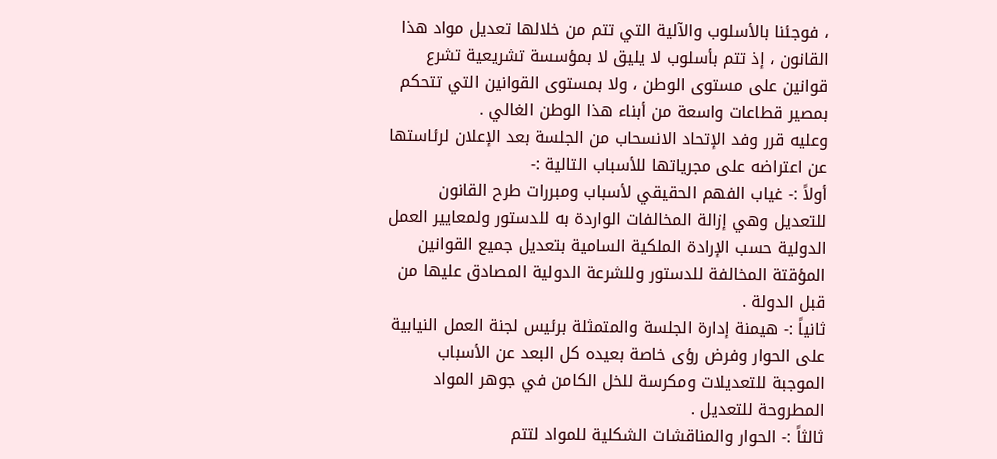، فوجئنا بالأسلوب والآلية التي تتم من خلالها تعديل مواد هذا القانون ، إذ تتم بأسلوب لا يليق لا بمؤسسة تشريعية تشرع قوانين على مستوى الوطن ، ولا بمستوى القوانين التي تتحكم بمصير قطاعات واسعة من أبناء هذا الوطن الغالي .
وعليه قرر وفد الإتحاد الانسحاب من الجلسة بعد الإعلان لرئاستها عن اعتراضه على مجرياتها للأسباب التالية :-
أولاً :- غياب الفهم الحقيقي لأسباب ومبررات طرح القانون للتعديل وهي إزالة المخالفات الواردة به للدستور ولمعايير العمل الدولية حسب الإرادة الملكية السامية بتعديل جميع القوانين المؤقتة المخالفة للدستور وللشرعة الدولية المصادق عليها من قبل الدولة .
ثانياً :- هيمنة إدارة الجلسة والمتمثلة برئيس لجنة العمل النيابية على الحوار وفرض رؤى خاصة بعيده كل البعد عن الأسباب الموجبة للتعديلات ومكرسة للخل الكامن في جوهر المواد المطروحة للتعديل .
ثالثاً :- الحوار والمناقشات الشكلية للمواد لتتم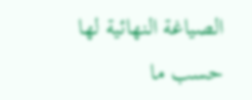الصياغة النهائية لها حسب ما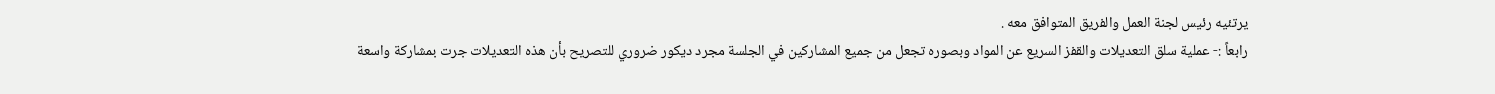يرتئيه رئيس لجنة العمل والفريق المتوافق معه .
رابعاً :- عملية سلق التعديلات والقفز السريع عن المواد وبصوره تجعل من جميع المشاركين في الجلسة مجرد ديكور ضروري للتصريح بأن هذه التعديلات جرت بمشاركة واسعة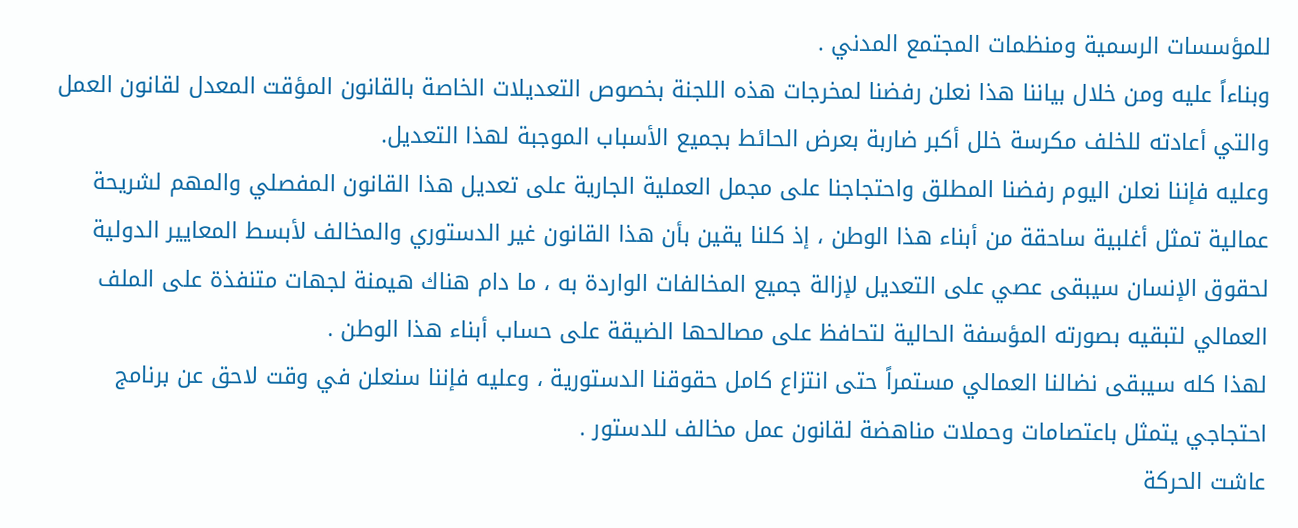للمؤسسات الرسمية ومنظمات المجتمع المدني .
وبناءاً عليه ومن خلال بياننا هذا نعلن رفضنا لمخرجات هذه اللجنة بخصوص التعديلات الخاصة بالقانون المؤقت المعدل لقانون العمل والتي أعادته للخلف مكرسة خلل أكبر ضاربة بعرض الحائط بجميع الأسباب الموجبة لهذا التعديل.
وعليه فإننا نعلن اليوم رفضنا المطلق واحتجاجنا على مجمل العملية الجارية على تعديل هذا القانون المفصلي والمهم لشريحة عمالية تمثل أغلبية ساحقة من أبناء هذا الوطن ، إذ كلنا يقين بأن هذا القانون غير الدستوري والمخالف لأبسط المعايير الدولية لحقوق الإنسان سيبقى عصي على التعديل لإزالة جميع المخالفات الواردة به ، ما دام هناك هيمنة لجهات متنفذة على الملف العمالي لتبقيه بصورته المؤسفة الحالية لتحافظ على مصالحها الضيقة على حساب أبناء هذا الوطن .
لهذا كله سيبقى نضالنا العمالي مستمراً حتى انتزاع كامل حقوقنا الدستورية ، وعليه فإننا سنعلن في وقت لاحق عن برنامج احتجاجي يتمثل باعتصامات وحملات مناهضة لقانون عمل مخالف للدستور .
عاشت الحركة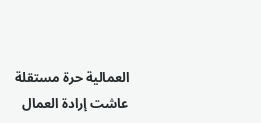العمالية حرة مستقلة عاشت إرادة العمال